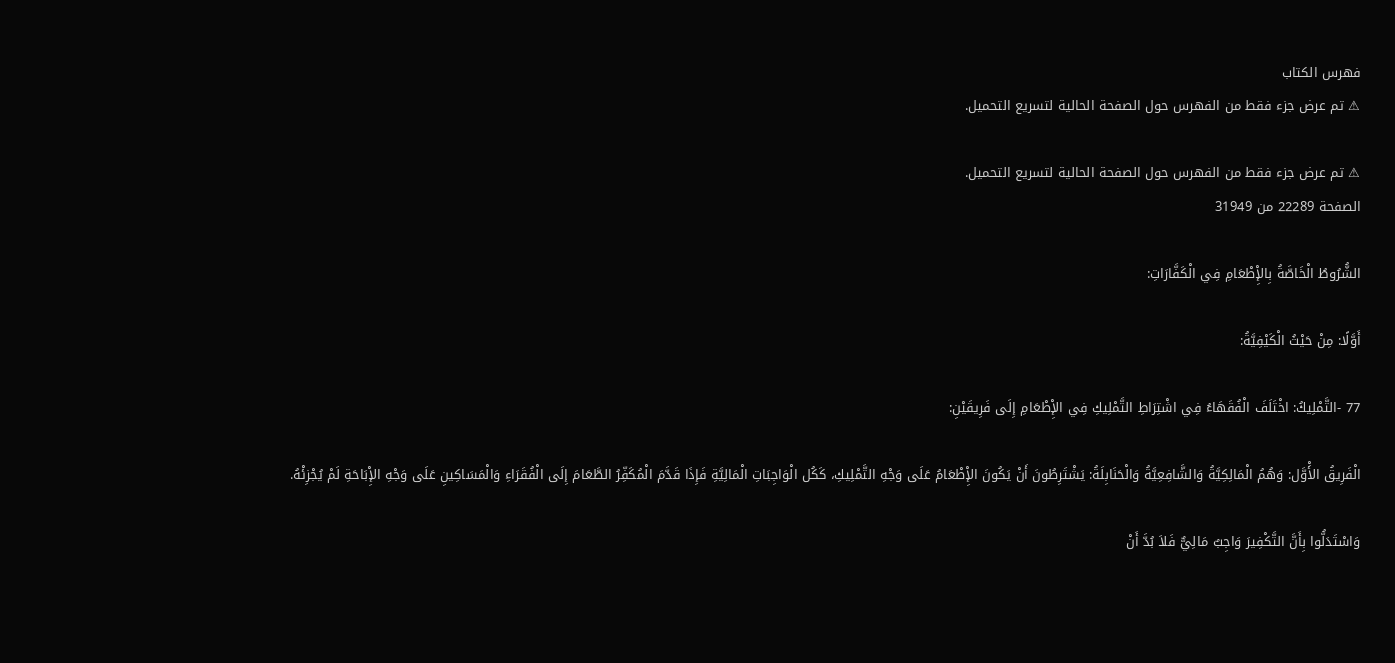فهرس الكتاب
⚠ تم عرض جزء فقط من الفهرس حول الصفحة الحالية لتسريع التحميل.

⚠ تم عرض جزء فقط من الفهرس حول الصفحة الحالية لتسريع التحميل.
الصفحة 22289 من 31949

الشُّرُوطُ الْخَاصَّةُ بِالإِْطْعَامِ فِي الْكَفَّارَاتِ:

أَوَّلًا: مِنْ حَيْثُ الْكَيْفِيَّةُ:

77 -التَّمْلِيكُ: اخْتَلَفَ الْفُقَهَاءُ فِي اشْتِرَاطِ التَّمْلِيكِ فِي الإِْطْعَامِ إِلَى فَرِيقَيْنِ:

الْفَرِيقُ الأَْوَّل: وَهُمُ الْمَالِكِيَّةُ وَالشَّافِعِيَّةُ وَالْحَنَابِلَةُ: يَشْتَرِطُونَ أَنْ يَكُونَ الإِْطْعَامُ عَلَى وَجْهِ التَّمْلِيكِ، كَكُل الْوَاجِبَاتِ الْمَالِيَّةِ فَإِذَا قَدَّمَ الْمُكَفِّرُ الطَّعَامَ إِلَى الْفُقَرَاءِ وَالْمَسَاكِينِ عَلَى وَجْهِ الإِْبَاحَةِ لَمْ يُجْزِئْهُ.

وَاسْتَدَلُّوا بِأَنَّ التَّكْفِيرَ وَاجِبٌ مَالِيٌّ فَلاَ بُدَّ أَنْ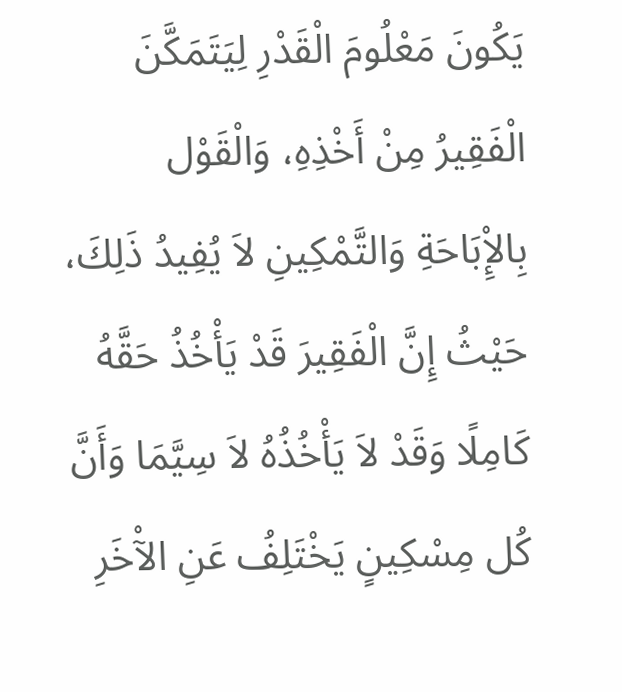يَكُونَ مَعْلُومَ الْقَدْرِ لِيَتَمَكَّنَ الْفَقِيرُ مِنْ أَخْذِهِ، وَالْقَوْل بِالإِْبَاحَةِ وَالتَّمْكِينِ لاَ يُفِيدُ ذَلِكَ، حَيْثُ إِنَّ الْفَقِيرَ قَدْ يَأْخُذُ حَقَّهُ كَامِلًا وَقَدْ لاَ يَأْخُذُهُ لاَ سِيَّمَا وَأَنَّ كُل مِسْكِينٍ يَخْتَلِفُ عَنِ الآْخَرِ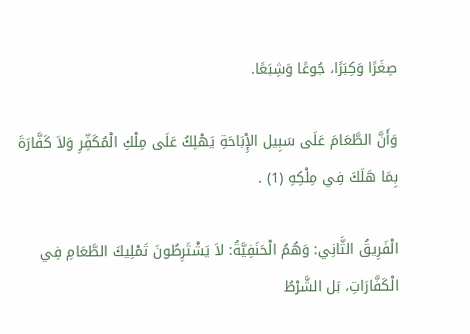صِغَرًا وَكِبَرًا، جُوعًا وَشِبَعًا.

وَأَنَّ الطَّعَامَ عَلَى سَبِيل الإِْبَاحَةِ يَهْلِكُ عَلَى مِلْكِ الْمُكَفِّرِ وَلاَ كَفَّارَةَ بِمَا هَلَكَ فِي مِلْكِهِ (1) .

الْفَرِيقُ الثَّانِي: وَهُمُ الْحَنَفِيَّةُ: لاَ يَشْتَرِطُونَ تَمْلِيكَ الطَّعَامِ فِي الْكَفَّارَاتِ، بَل الشَّرْطُ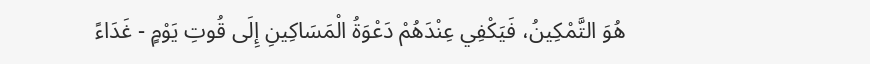هُوَ التَّمْكِينُ، فَيَكْفِي عِنْدَهُمْ دَعْوَةُ الْمَسَاكِينِ إِلَى قُوتِ يَوْمٍ - غَدَاءً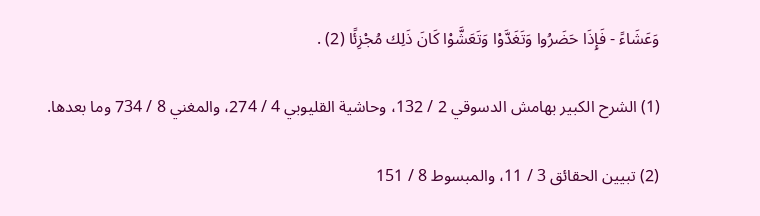وَعَشَاءً - فَإِذَا حَضَرُوا وَتَغَدَّوْا وَتَعَشَّوْا كَانَ ذَلِك مُجْزِئًا (2) .

(1) الشرح الكبير بهامش الدسوقي 2 / 132، وحاشية القليوبي 4 / 274، والمغني 8 / 734 وما بعدها.

(2) تبيين الحقائق 3 / 11، والمبسوط 8 / 151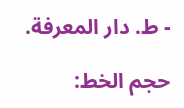- ط. دار المعرفة.

حجم الخط: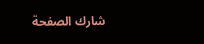شارك الصفحة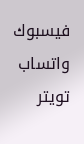فيسبوك واتساب تويتر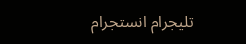تليجرام انستجرام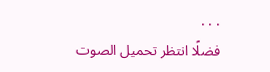. . .
فضلًا انتظر تحميل الصوت